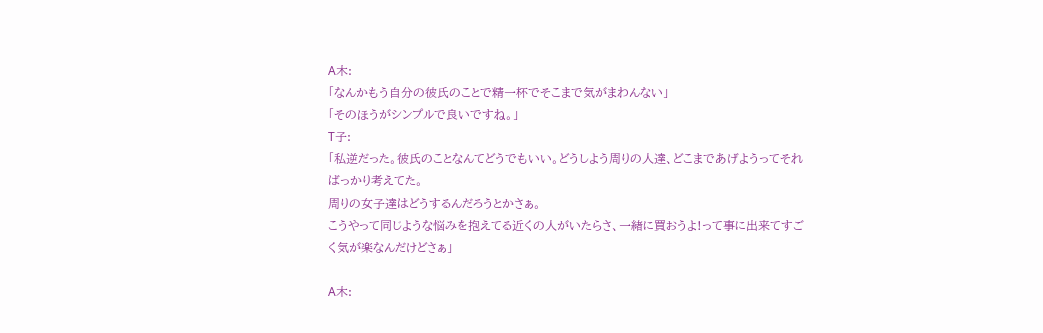A木:
「なんかもう自分の彼氏のことで精一杯でそこまで気がまわんない」
「そのほうがシンプルで良いですね。」
T子:
「私逆だった。彼氏のことなんてどうでもいい。どうしよう周りの人達、どこまであげようってそればっかり考えてた。
周りの女子達はどうするんだろうとかさぁ。
こうやって同じような悩みを抱えてる近くの人がいたらさ、一緒に買おうよ!って事に出来てすごく気が楽なんだけどさぁ」

A木: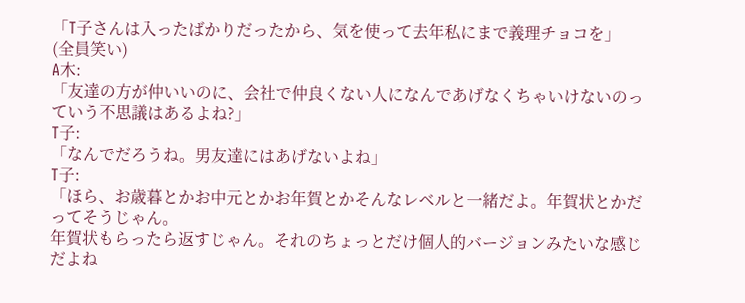「T子さんは入ったばかりだったから、気を使って去年私にまで義理チョコを」
(全員笑い)
A木:
「友達の方が仲いいのに、会社で仲良くない人になんであげなくちゃいけないのっていう不思議はあるよね?」
T子:
「なんでだろうね。男友達にはあげないよね」
T子:
「ほら、お歳暮とかお中元とかお年賀とかそんなレベルと一緒だよ。年賀状とかだってそうじゃん。
年賀状もらったら返すじゃん。それのちょっとだけ個人的バージョンみたいな感じだよね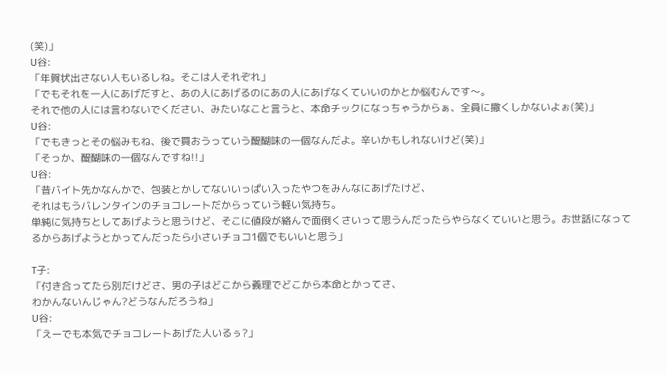(笑)」
U谷:
「年賀状出さない人もいるしね。そこは人それぞれ」
「でもそれを一人にあげだすと、あの人にあげるのにあの人にあげなくていいのかとか悩むんです〜。
それで他の人には言わないでください、みたいなこと言うと、本命チックになっちゃうからぁ、全員に撒くしかないよぉ(笑)」
U谷:
「でもきっとその悩みもね、後で買おうっていう醍醐味の一個なんだよ。辛いかもしれないけど(笑)」
「そっか、醍醐味の一個なんですね!!」
U谷:
「昔バイト先かなんかで、包装とかしてないいっぱい入ったやつをみんなにあげたけど、
それはもうバレンタインのチョコレートだからっていう軽い気持ち。
単純に気持ちとしてあげようと思うけど、そこに値段が絡んで面倒くさいって思うんだったらやらなくていいと思う。お世話になってるからあげようとかってんだったら小さいチョコ1個でもいいと思う」

T子:
「付き合ってたら別だけどさ、男の子はどこから義理でどこから本命とかってさ、
わかんないんじゃん?どうなんだろうね」
U谷:
「えーでも本気でチョコレートあげた人いるぅ?」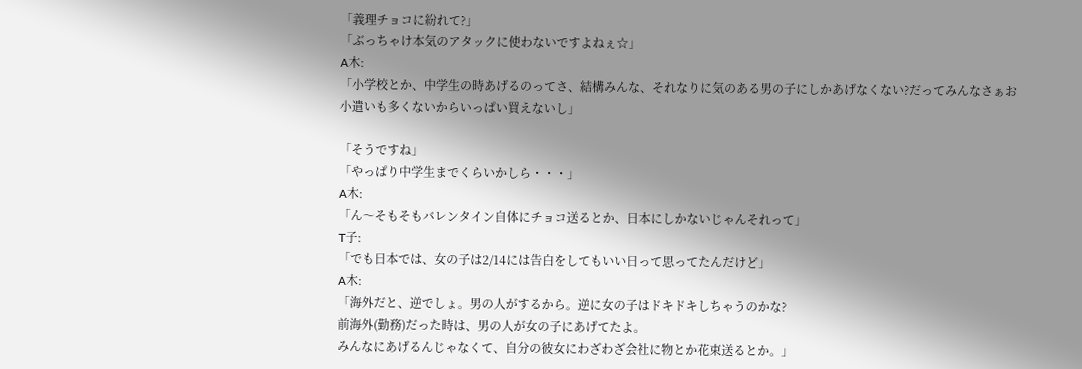「義理チョコに紛れて?」
「ぶっちゃけ本気のアタックに使わないですよねぇ☆」
A木:
「小学校とか、中学生の時あげるのってさ、結構みんな、それなりに気のある男の子にしかあげなくない?だってみんなさぁお小遣いも多くないからいっぱい買えないし」

「そうですね」
「やっぱり中学生までくらいかしら・・・」
A木:
「ん〜そもそもバレンタイン自体にチョコ送るとか、日本にしかないじゃんそれって」
T子:
「でも日本では、女の子は2/14には告白をしてもいい日って思ってたんだけど」
A木:
「海外だと、逆でしょ。男の人がするから。逆に女の子はドキドキしちゃうのかな?
前海外(勤務)だった時は、男の人が女の子にあげてたよ。
みんなにあげるんじゃなくて、自分の彼女にわざわざ会社に物とか花束送るとか。」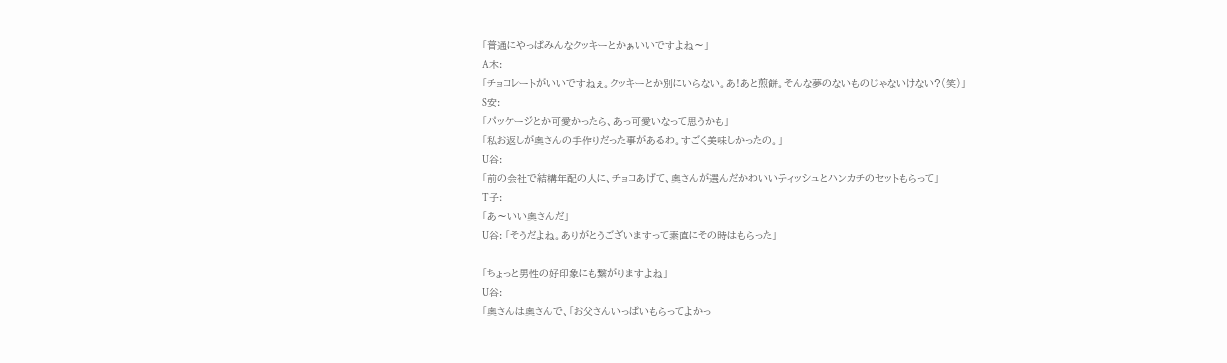「普通にやっぱみんなクッキーとかぁいいですよね〜」
A木:
「チョコレートがいいですねぇ。クッキーとか別にいらない。あ!あと煎餅。そんな夢のないものじゃないけない?(笑)」
S安:
「パッケージとか可愛かったら、あっ可愛いなって思うかも」
「私お返しが奥さんの手作りだった事があるわ。すごく美味しかったの。」
U谷:
「前の会社で結構年配の人に、チョコあげて、奥さんが選んだかわいいティッシュとハンカチのセットもらって」
T子:
「あ〜いい奥さんだ」
U谷: 「そうだよね。ありがとうございますって素直にその時はもらった」

「ちょっと男性の好印象にも繋がりますよね」
U谷:
「奥さんは奥さんで、「お父さんいっぱいもらってよかっ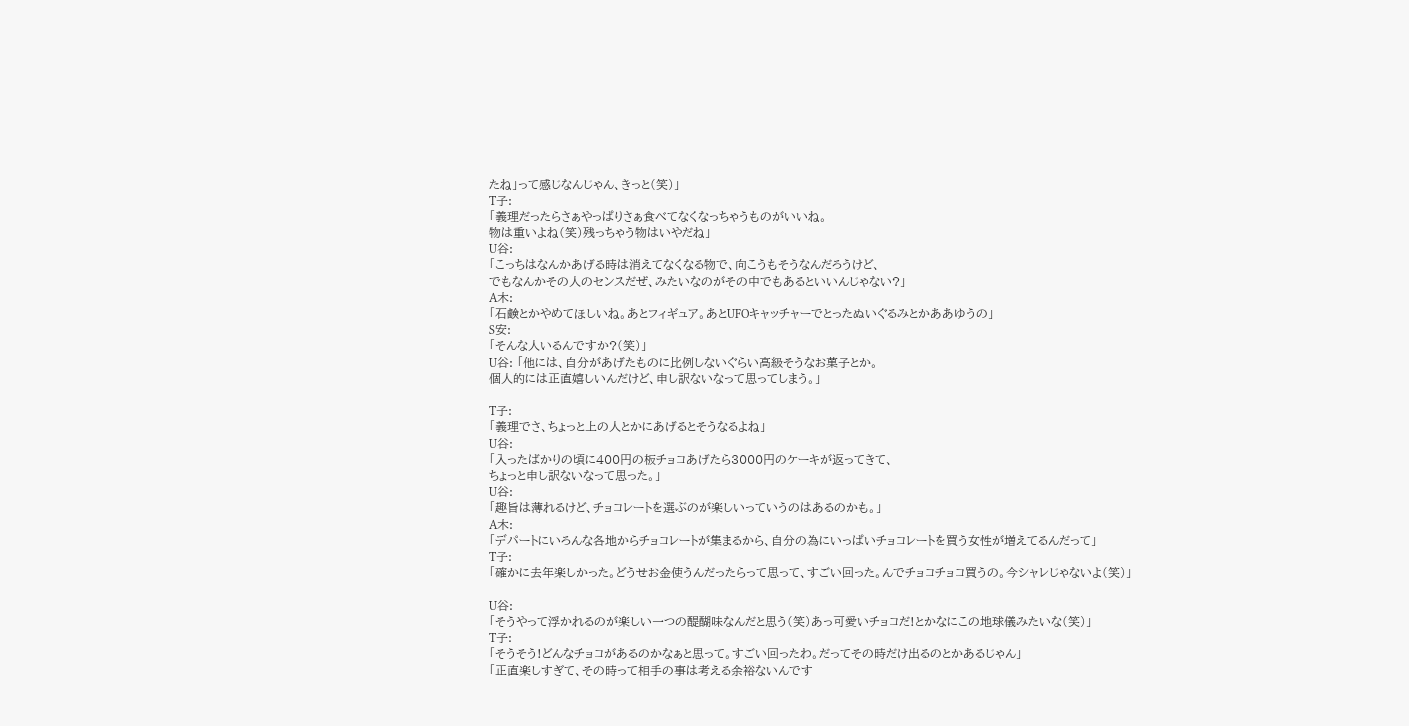たね」って感じなんじゃん、きっと(笑)」
T子:
「義理だったらさぁやっぱりさぁ食べてなくなっちゃうものがいいね。
物は重いよね(笑)残っちゃう物はいやだね」
U谷:
「こっちはなんかあげる時は消えてなくなる物で、向こうもそうなんだろうけど、
でもなんかその人のセンスだぜ、みたいなのがその中でもあるといいんじゃない?」
A木:
「石鹸とかやめてほしいね。あとフィギュア。あとUFOキャッチャーでとったぬいぐるみとかああゆうの」
S安:
「そんな人いるんですか?(笑)」
U谷: 「他には、自分があげたものに比例しないぐらい高級そうなお菓子とか。
個人的には正直嬉しいんだけど、申し訳ないなって思ってしまう。」

T子:
「義理でさ、ちょっと上の人とかにあげるとそうなるよね」
U谷:
「入ったばかりの頃に400円の板チョコあげたら3000円のケーキが返ってきて、
ちょっと申し訳ないなって思った。」
U谷:
「趣旨は薄れるけど、チョコレートを選ぶのが楽しいっていうのはあるのかも。」
A木:
「デパートにいろんな各地からチョコレートが集まるから、自分の為にいっぱいチョコレートを買う女性が増えてるんだって」
T子:
「確かに去年楽しかった。どうせお金使うんだったらって思って、すごい回った。んでチョコチョコ買うの。今シャレじゃないよ(笑)」

U谷:
「そうやって浮かれるのが楽しい一つの醍醐味なんだと思う(笑)あっ可愛いチョコだ!とかなにこの地球儀みたいな(笑)」
T子:
「そうそう!どんなチョコがあるのかなぁと思って。すごい回ったわ。だってその時だけ出るのとかあるじゃん」
「正直楽しすぎて、その時って相手の事は考える余裕ないんです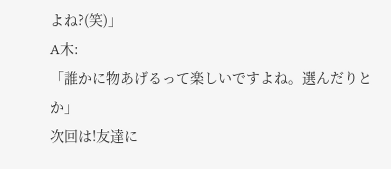よね?(笑)」
A木:
「誰かに物あげるって楽しいですよね。選んだりとか」
次回は!友達に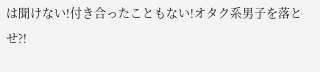は聞けない!付き合ったこともない!オタク系男子を落とせ?!